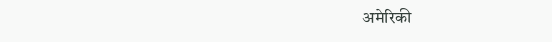अमेरिकी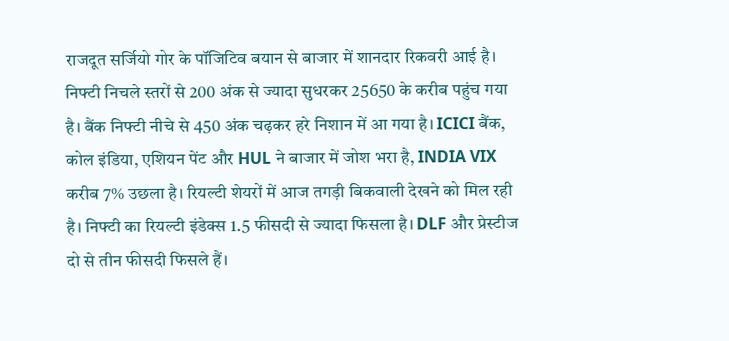राजदूत सर्जियो गोर के पॉजिटिव बयान से बाजार में शानदार रिकवरी आई है। निफ्टी निचले स्तरों से 200 अंक से ज्यादा सुधरकर 25650 के करीब पहुंच गया है। बैंक निफ्टी नीचे से 450 अंक चढ़कर हरे निशान में आ गया है। ICICI बैंक, कोल इंडिया, एशियन पेंट और HUL ने बाजार में जोश भरा है, INDIA VIX करीब 7% उछला है। रियल्टी शेयरों में आज तगड़ी बिकवाली देखने को मिल रही है। निफ्टी का रियल्टी इंडेक्स 1.5 फीसदी से ज्यादा फिसला है। DLF और प्रेस्टीज दो से तीन फीसदी फिसले हैं।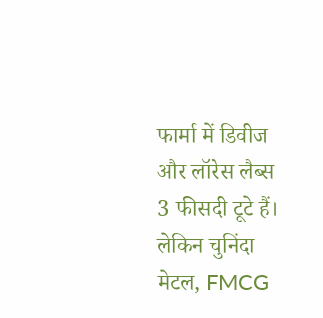फार्मा में डिवीज और लॉरेस लैब्स 3 फीसदी टूटे हैं। लेकिन चुनिंदा मेटल, FMCG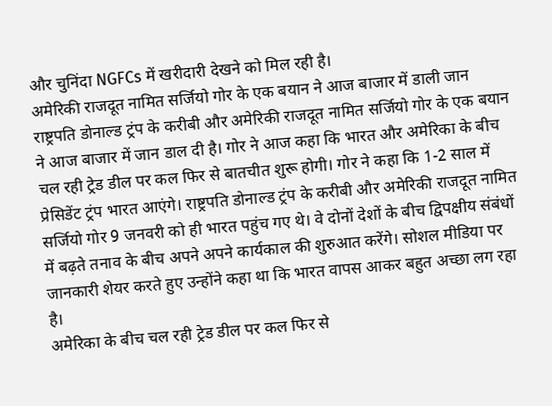और चुनिंदा NGFCs में खरीदारी देखने को मिल रही है।
अमेरिकी राजदूत नामित सर्जियो गोर के एक बयान ने आज बाजार में डाली जान
राष्ट्रपति डोनाल्ड ट्रंप के करीबी और अमेरिकी राजदूत नामित सर्जियो गोर के एक बयान ने आज बाजार में जान डाल दी है। गोर ने आज कहा कि भारत और अमेरिका के बीच चल रही ट्रेड डील पर कल फिर से बातचीत शुरू होगी। गोर ने कहा कि 1-2 साल में प्रेसिडेंट ट्रंप भारत आएंगे। राष्ट्रपति डोनाल्ड ट्रंप के करीबी और अमेरिकी राजदूत नामित सर्जियो गोर 9 जनवरी को ही भारत पहुंच गए थे। वे दोनों देशों के बीच द्विपक्षीय संबंधों में बढ़ते तनाव के बीच अपने अपने कार्यकाल की शुरुआत करेंगे। सोशल मीडिया पर जानकारी शेयर करते हुए उन्होंने कहा था कि भारत वापस आकर बहुत अच्छा लग रहा है।
अमेरिका के बीच चल रही ट्रेड डील पर कल फिर से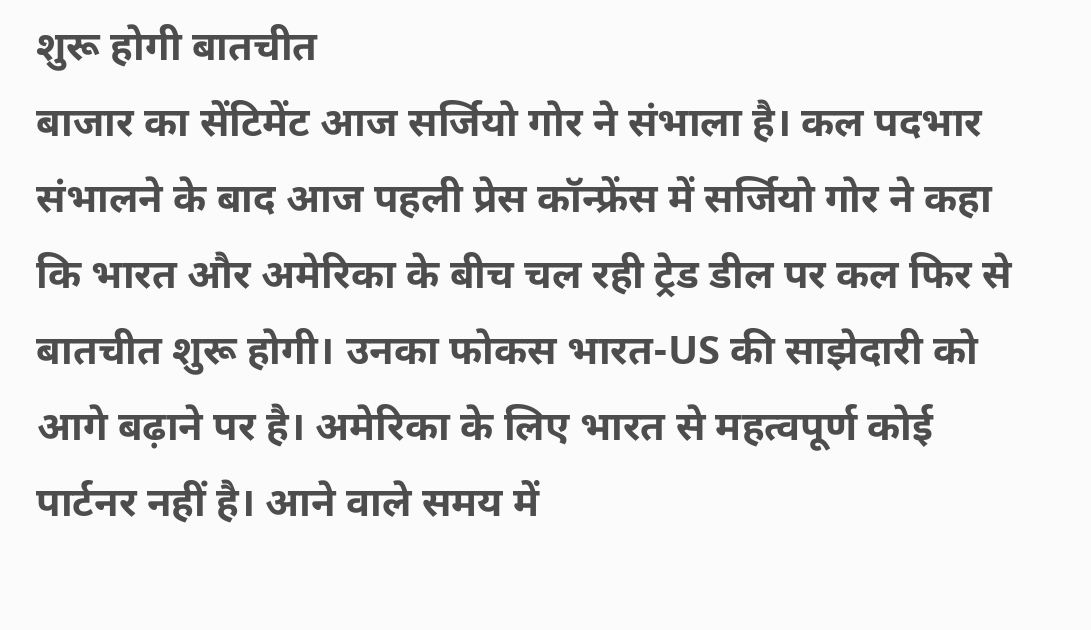शुरू होगी बातचीत
बाजार का सेंटिमेंट आज सर्जियो गोर ने संभाला है। कल पदभार संभालने के बाद आज पहली प्रेस कॉन्फ्रेंस में सर्जियो गोर ने कहा कि भारत और अमेरिका के बीच चल रही ट्रेड डील पर कल फिर से बातचीत शुरू होगी। उनका फोकस भारत-US की साझेदारी को आगे बढ़ाने पर है। अमेरिका के लिए भारत से महत्वपूर्ण कोई पार्टनर नहीं है। आने वाले समय में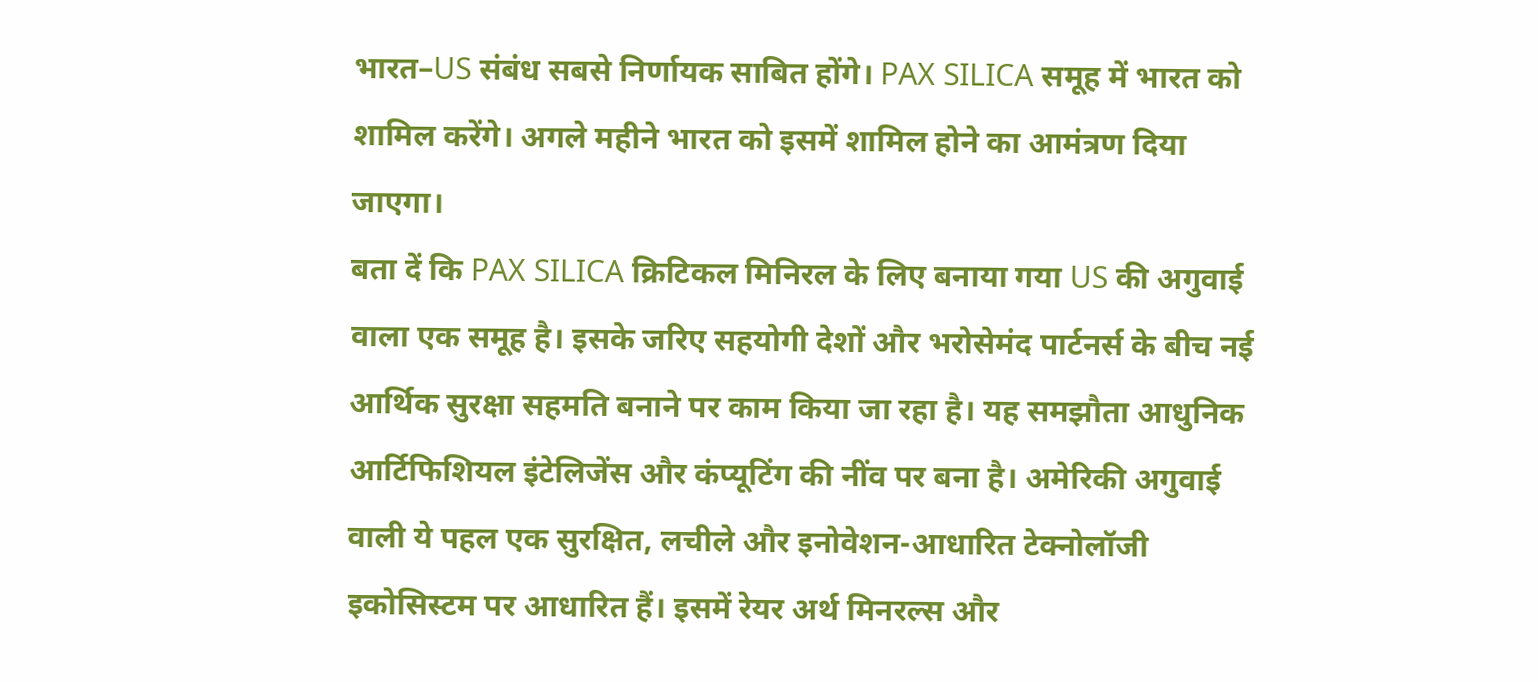भारत–US संबंध सबसे निर्णायक साबित होंगे। PAX SILICA समूह में भारत को शामिल करेंगे। अगले महीने भारत को इसमें शामिल होने का आमंत्रण दिया जाएगा।
बता दें कि PAX SILICA क्रिटिकल मिनिरल के लिए बनाया गया US की अगुवाई वाला एक समूह है। इसके जरिए सहयोगी देशों और भरोसेमंद पार्टनर्स के बीच नई आर्थिक सुरक्षा सहमति बनाने पर काम किया जा रहा है। यह समझौता आधुनिक आर्टिफिशियल इंटेलिजेंस और कंप्यूटिंग की नींव पर बना है। अमेरिकी अगुवाई वाली ये पहल एक सुरक्षित, लचीले और इनोवेशन-आधारित टेक्नोलॉजी इकोसिस्टम पर आधारित हैं। इसमें रेयर अर्थ मिनरल्स और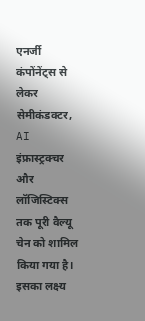एनर्जी कंपोंनेंट्स से लेकर सेमीकंडक्टर, AI इंफ्रास्ट्रक्चर और लॉजिस्टिक्स तक पूरी वैल्यू चेन को शामिल किया गया है।
इसका लक्ष्य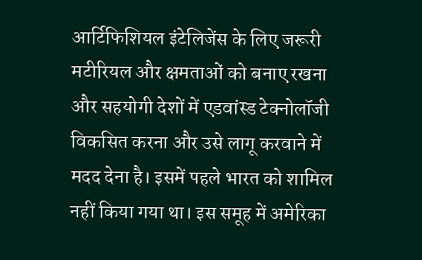आर्टिफिशियल इंटेलिजेंस के लिए जरूरी मटीरियल और क्षमताओं को बनाए रखना और सहयोगी देशों में एडवांस्ड टेक्नोलॉजी विकसित करना और उसे लागू करवाने में मदद देना है। इसमें पहले भारत को शामिल नहीं किया गया था। इस समूह में अमेरिका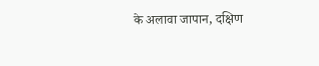के अलावा जापान, दक्षिण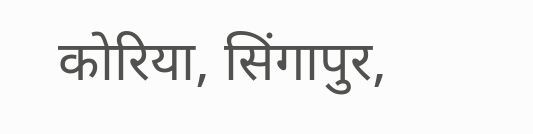कोरिया, सिंगापुर,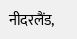नीदरलैंड,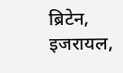ब्रिटेन, इजरायल,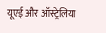यूएई और ऑस्ट्रेलिया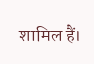शामिल हैं।